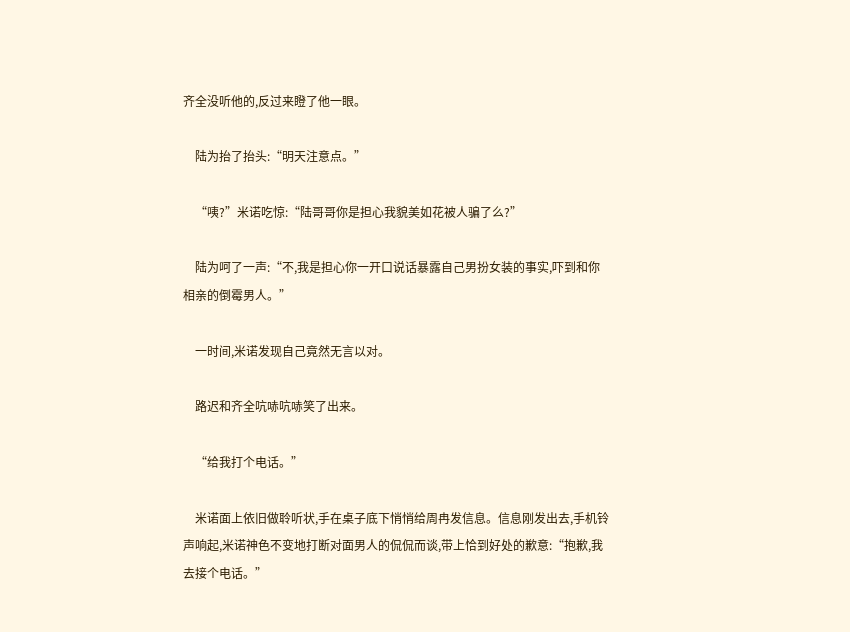齐全没听他的,反过来瞪了他一眼。

    陆为抬了抬头:“明天注意点。”

    “咦?”米诺吃惊:“陆哥哥你是担心我貌美如花被人骗了么?”

    陆为呵了一声:“不,我是担心你一开口说话暴露自己男扮女装的事实,吓到和你相亲的倒霉男人。”

    一时间,米诺发现自己竟然无言以对。

    路迟和齐全吭哧吭哧笑了出来。

    “给我打个电话。”

    米诺面上依旧做聆听状,手在桌子底下悄悄给周冉发信息。信息刚发出去,手机铃声响起,米诺神色不变地打断对面男人的侃侃而谈,带上恰到好处的歉意:“抱歉,我去接个电话。”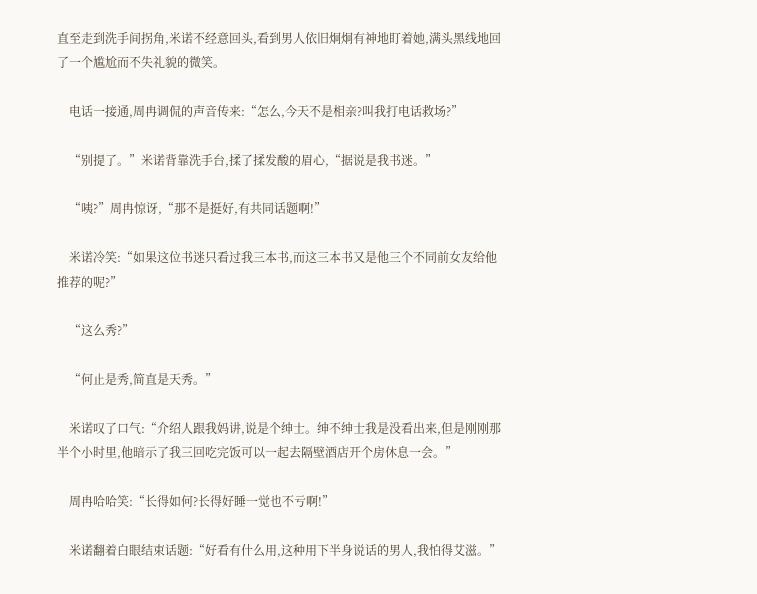直至走到洗手间拐角,米诺不经意回头,看到男人依旧炯炯有神地盯着她,满头黑线地回了一个尴尬而不失礼貌的微笑。

    电话一接通,周冉调侃的声音传来:“怎么,今天不是相亲?叫我打电话救场?”

    “别提了。”米诺背靠洗手台,揉了揉发酸的眉心,“据说是我书迷。”

    “咦?”周冉惊讶,“那不是挺好,有共同话题啊!”

    米诺冷笑:“如果这位书迷只看过我三本书,而这三本书又是他三个不同前女友给他推荐的呢?”

    “这么秀?”

    “何止是秀,简直是天秀。”

    米诺叹了口气:“介绍人跟我妈讲,说是个绅士。绅不绅士我是没看出来,但是刚刚那半个小时里,他暗示了我三回吃完饭可以一起去隔壁酒店开个房休息一会。”

    周冉哈哈笑:“长得如何?长得好睡一觉也不亏啊!”

    米诺翻着白眼结束话题:“好看有什么用,这种用下半身说话的男人,我怕得艾滋。”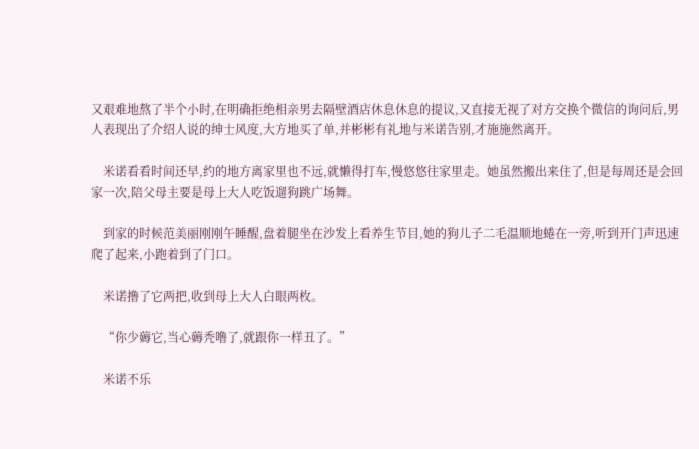又艰难地熬了半个小时,在明确拒绝相亲男去隔壁酒店休息休息的提议,又直接无视了对方交换个微信的询问后,男人表现出了介绍人说的绅士风度,大方地买了单,并彬彬有礼地与米诺告别,才施施然离开。

    米诺看看时间还早,约的地方离家里也不远,就懒得打车,慢悠悠往家里走。她虽然搬出来住了,但是每周还是会回家一次,陪父母主要是母上大人吃饭遛狗跳广场舞。

    到家的时候范美丽刚刚午睡醒,盘着腿坐在沙发上看养生节目,她的狗儿子二毛温顺地蜷在一旁,听到开门声迅速爬了起来,小跑着到了门口。

    米诺撸了它两把,收到母上大人白眼两枚。

    “你少薅它,当心薅秃噜了,就跟你一样丑了。”

    米诺不乐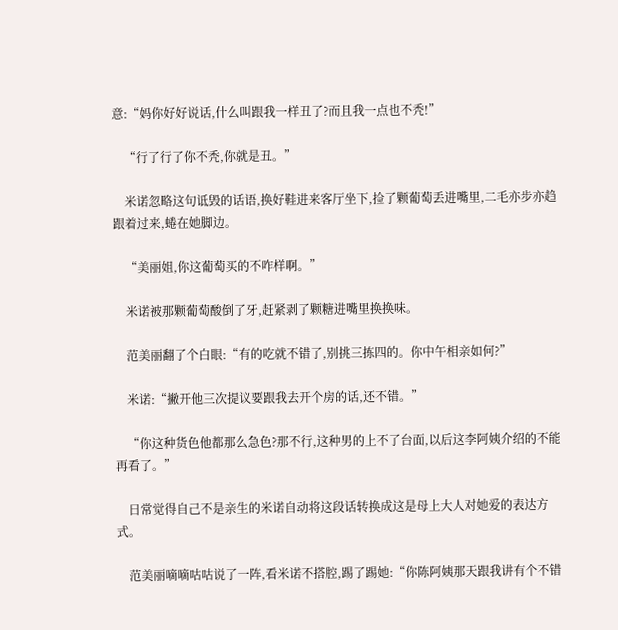意:“妈你好好说话,什么叫跟我一样丑了?而且我一点也不秃!”

    “行了行了你不秃,你就是丑。”

    米诺忽略这句诋毁的话语,换好鞋进来客厅坐下,捡了颗葡萄丢进嘴里,二毛亦步亦趋跟着过来,蜷在她脚边。

    “美丽姐,你这葡萄买的不咋样啊。”

    米诺被那颗葡萄酸倒了牙,赶紧剥了颗糖进嘴里换换味。

    范美丽翻了个白眼:“有的吃就不错了,别挑三拣四的。你中午相亲如何?”

    米诺:“撇开他三次提议要跟我去开个房的话,还不错。”

    “你这种货色他都那么急色?那不行,这种男的上不了台面,以后这李阿姨介绍的不能再看了。”

    日常觉得自己不是亲生的米诺自动将这段话转换成这是母上大人对她爱的表达方式。

    范美丽嘀嘀咕咕说了一阵,看米诺不搭腔,踢了踢她:“你陈阿姨那天跟我讲有个不错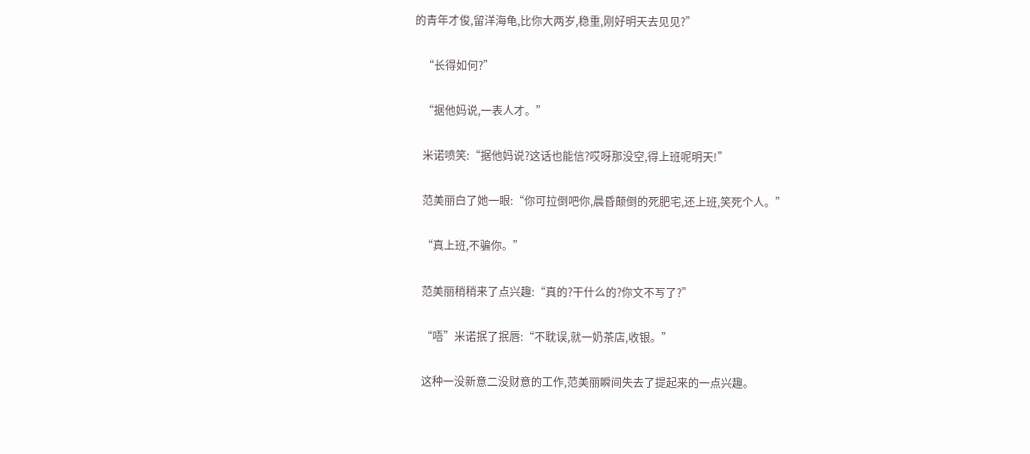的青年才俊,留洋海龟,比你大两岁,稳重,刚好明天去见见?”

    “长得如何?”

    “据他妈说,一表人才。”

    米诺喷笑:“据他妈说?这话也能信?哎呀那没空,得上班呢明天!”

    范美丽白了她一眼:“你可拉倒吧你,晨昏颠倒的死肥宅,还上班,笑死个人。”

    “真上班,不骗你。”

    范美丽稍稍来了点兴趣:“真的?干什么的?你文不写了?”

    “唔”米诺抿了抿唇:“不耽误,就一奶茶店,收银。”

    这种一没新意二没财意的工作,范美丽瞬间失去了提起来的一点兴趣。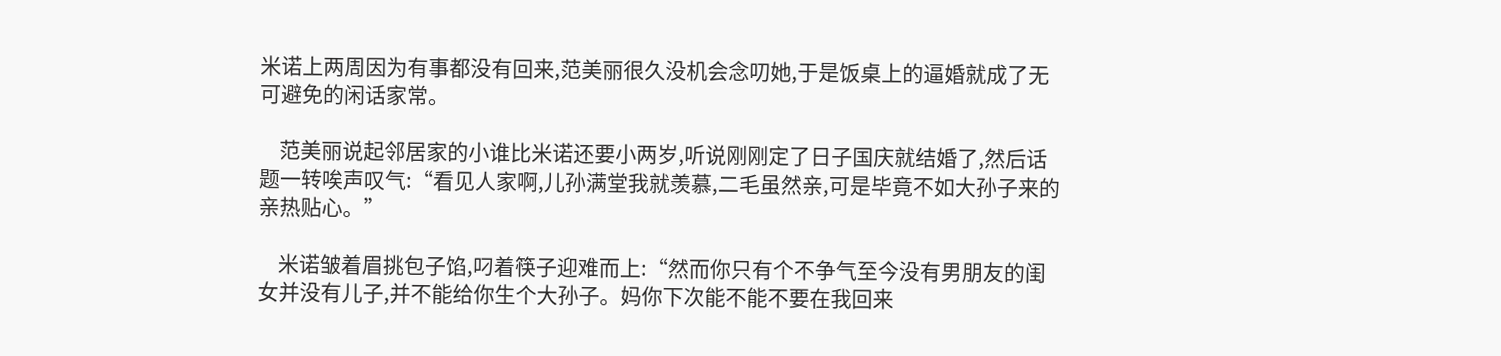米诺上两周因为有事都没有回来,范美丽很久没机会念叨她,于是饭桌上的逼婚就成了无可避免的闲话家常。

    范美丽说起邻居家的小谁比米诺还要小两岁,听说刚刚定了日子国庆就结婚了,然后话题一转唉声叹气:“看见人家啊,儿孙满堂我就羡慕,二毛虽然亲,可是毕竟不如大孙子来的亲热贴心。”

    米诺皱着眉挑包子馅,叼着筷子迎难而上:“然而你只有个不争气至今没有男朋友的闺女并没有儿子,并不能给你生个大孙子。妈你下次能不能不要在我回来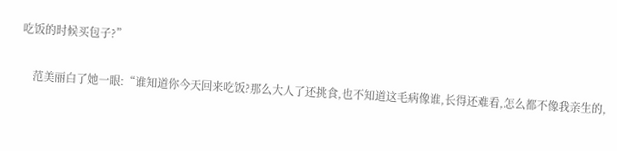吃饭的时候买包子?”

    范美丽白了她一眼:“谁知道你今天回来吃饭?那么大人了还挑食,也不知道这毛病像谁,长得还难看,怎么都不像我亲生的,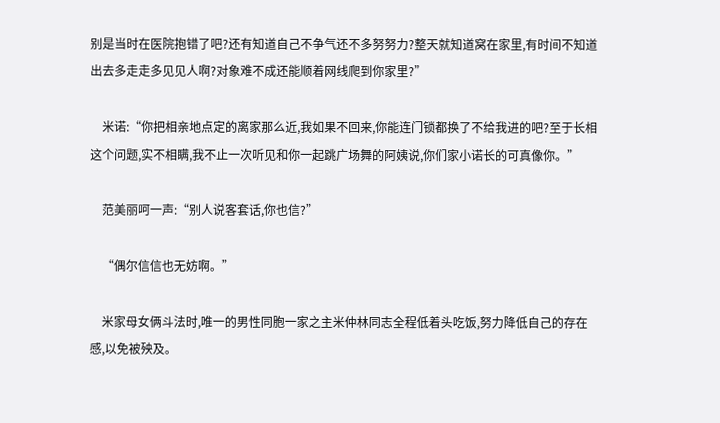别是当时在医院抱错了吧?还有知道自己不争气还不多努努力?整天就知道窝在家里,有时间不知道出去多走走多见见人啊?对象难不成还能顺着网线爬到你家里?”

    米诺:“你把相亲地点定的离家那么近,我如果不回来,你能连门锁都换了不给我进的吧?至于长相这个问题,实不相瞒,我不止一次听见和你一起跳广场舞的阿姨说,你们家小诺长的可真像你。”

    范美丽呵一声:“别人说客套话,你也信?”

    “偶尔信信也无妨啊。”

    米家母女俩斗法时,唯一的男性同胞一家之主米仲林同志全程低着头吃饭,努力降低自己的存在感,以免被殃及。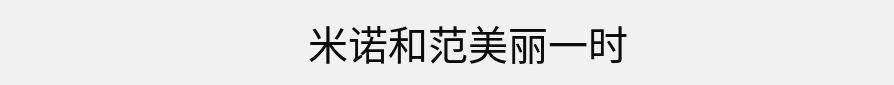米诺和范美丽一时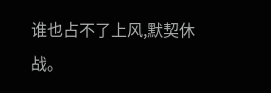谁也占不了上风,默契休战。